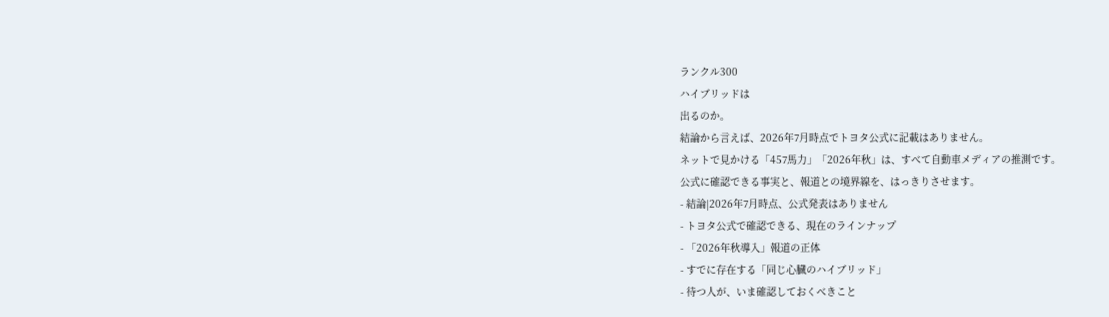ランクル300
ハイブリッドは
出るのか。
結論から言えば、2026年7月時点でトヨタ公式に記載はありません。
ネットで見かける「457馬力」「2026年秋」は、すべて自動車メディアの推測です。
公式に確認できる事実と、報道との境界線を、はっきりさせます。
- 結論|2026年7月時点、公式発表はありません
- トヨタ公式で確認できる、現在のラインナップ
- 「2026年秋導入」報道の正体
- すでに存在する「同じ心臓のハイブリッド」
- 待つ人が、いま確認しておくべきこと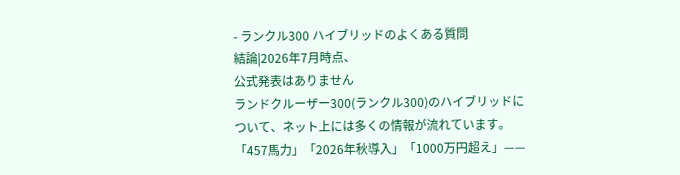- ランクル300 ハイブリッドのよくある質問
結論|2026年7月時点、
公式発表はありません
ランドクルーザー300(ランクル300)のハイブリッドについて、ネット上には多くの情報が流れています。「457馬力」「2026年秋導入」「1000万円超え」——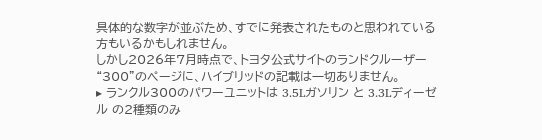具体的な数字が並ぶため、すでに発表されたものと思われている方もいるかもしれません。
しかし2026年7月時点で、トヨタ公式サイトのランドクルーザー“300”のページに、ハイブリッドの記載は一切ありません。
▸ ランクル300のパワーユニットは 3.5Lガソリン と 3.3Lディーゼル の2種類のみ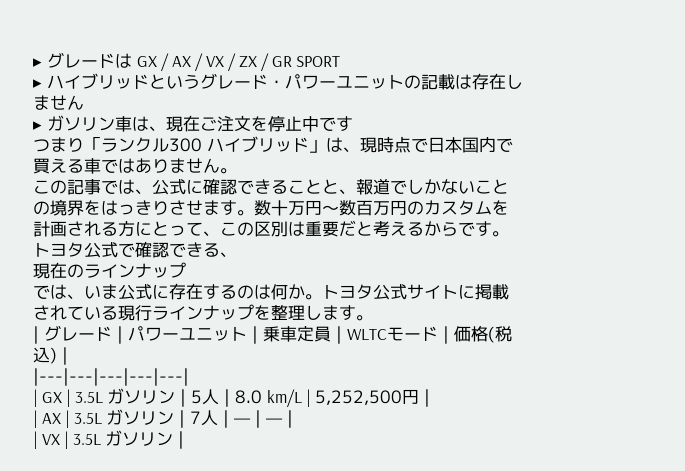▸ グレードは GX / AX / VX / ZX / GR SPORT
▸ ハイブリッドというグレード・パワーユニットの記載は存在しません
▸ ガソリン車は、現在ご注文を停止中です
つまり「ランクル300 ハイブリッド」は、現時点で日本国内で買える車ではありません。
この記事では、公式に確認できることと、報道でしかないことの境界をはっきりさせます。数十万円〜数百万円のカスタムを計画される方にとって、この区別は重要だと考えるからです。
トヨタ公式で確認できる、
現在のラインナップ
では、いま公式に存在するのは何か。トヨタ公式サイトに掲載されている現行ラインナップを整理します。
| グレード | パワーユニット | 乗車定員 | WLTCモード | 価格(税込) |
|---|---|---|---|---|
| GX | 3.5L ガソリン | 5人 | 8.0 km/L | 5,252,500円 |
| AX | 3.5L ガソリン | 7人 | — | — |
| VX | 3.5L ガソリン |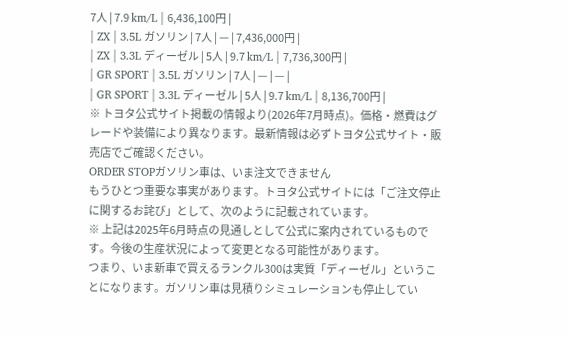7人 | 7.9 km/L | 6,436,100円 |
| ZX | 3.5L ガソリン | 7人 | — | 7,436,000円 |
| ZX | 3.3L ディーゼル | 5人 | 9.7 km/L | 7,736,300円 |
| GR SPORT | 3.5L ガソリン | 7人 | — | — |
| GR SPORT | 3.3L ディーゼル | 5人 | 9.7 km/L | 8,136,700円 |
※ トヨタ公式サイト掲載の情報より(2026年7月時点)。価格・燃費はグレードや装備により異なります。最新情報は必ずトヨタ公式サイト・販売店でご確認ください。
ORDER STOPガソリン車は、いま注文できません
もうひとつ重要な事実があります。トヨタ公式サイトには「ご注文停止に関するお詫び」として、次のように記載されています。
※ 上記は2025年6月時点の見通しとして公式に案内されているものです。今後の生産状況によって変更となる可能性があります。
つまり、いま新車で買えるランクル300は実質「ディーゼル」ということになります。ガソリン車は見積りシミュレーションも停止してい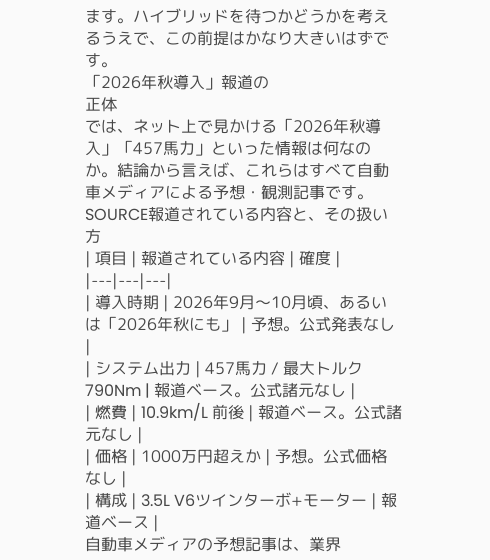ます。ハイブリッドを待つかどうかを考えるうえで、この前提はかなり大きいはずです。
「2026年秋導入」報道の
正体
では、ネット上で見かける「2026年秋導入」「457馬力」といった情報は何なのか。結論から言えば、これらはすべて自動車メディアによる予想・観測記事です。
SOURCE報道されている内容と、その扱い方
| 項目 | 報道されている内容 | 確度 |
|---|---|---|
| 導入時期 | 2026年9月〜10月頃、あるいは「2026年秋にも」 | 予想。公式発表なし |
| システム出力 | 457馬力 / 最大トルク790Nm | 報道ベース。公式諸元なし |
| 燃費 | 10.9km/L 前後 | 報道ベース。公式諸元なし |
| 価格 | 1000万円超えか | 予想。公式価格なし |
| 構成 | 3.5L V6ツインターボ+モーター | 報道ベース |
自動車メディアの予想記事は、業界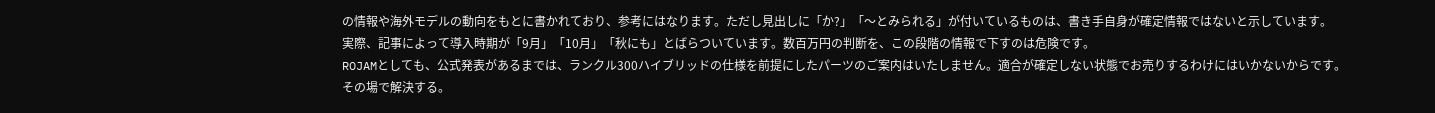の情報や海外モデルの動向をもとに書かれており、参考にはなります。ただし見出しに「か?」「〜とみられる」が付いているものは、書き手自身が確定情報ではないと示しています。
実際、記事によって導入時期が「9月」「10月」「秋にも」とばらついています。数百万円の判断を、この段階の情報で下すのは危険です。
ROJAMとしても、公式発表があるまでは、ランクル300ハイブリッドの仕様を前提にしたパーツのご案内はいたしません。適合が確定しない状態でお売りするわけにはいかないからです。
その場で解決する。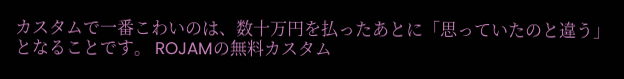カスタムで一番こわいのは、数十万円を払ったあとに「思っていたのと違う」となることです。 ROJAMの無料カスタム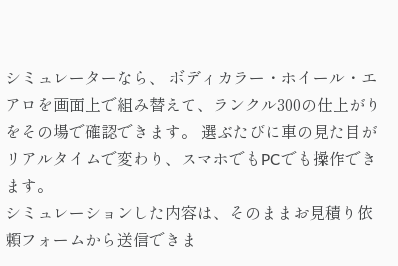シミュレーターなら、 ボディカラー・ホイール・エアロを画面上で組み替えて、ランクル300の仕上がりをその場で確認できます。 選ぶたびに車の見た目がリアルタイムで変わり、スマホでもPCでも操作できます。
シミュレーションした内容は、そのままお見積り依頼フォームから送信できま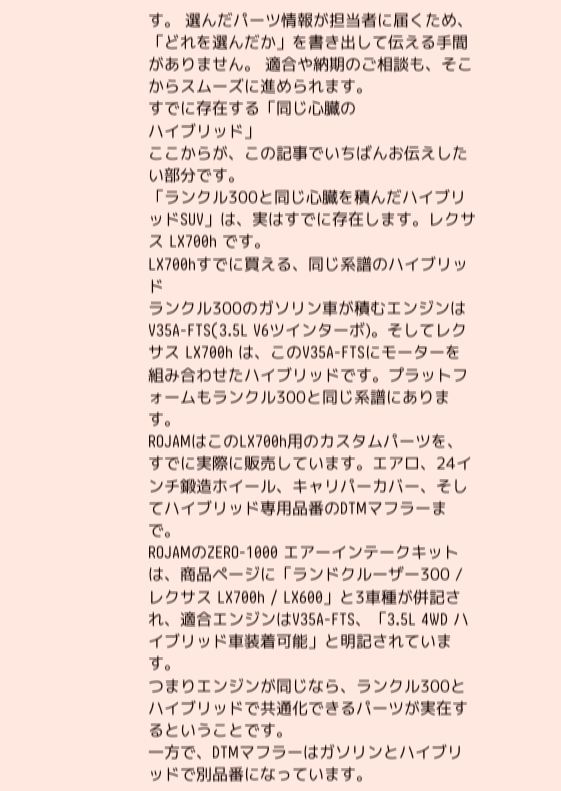す。 選んだパーツ情報が担当者に届くため、「どれを選んだか」を書き出して伝える手間がありません。 適合や納期のご相談も、そこからスムーズに進められます。
すでに存在する「同じ心臓の
ハイブリッド」
ここからが、この記事でいちばんお伝えしたい部分です。
「ランクル300と同じ心臓を積んだハイブリッドSUV」は、実はすでに存在します。レクサス LX700h です。
LX700hすでに買える、同じ系譜のハイブリッド
ランクル300のガソリン車が積むエンジンはV35A-FTS(3.5L V6ツインターボ)。そしてレクサス LX700h は、このV35A-FTSにモーターを組み合わせたハイブリッドです。プラットフォームもランクル300と同じ系譜にあります。
ROJAMはこのLX700h用のカスタムパーツを、すでに実際に販売しています。エアロ、24インチ鍛造ホイール、キャリパーカバー、そしてハイブリッド専用品番のDTMマフラーまで。
ROJAMのZERO-1000 エアーインテークキットは、商品ページに「ランドクルーザー300 / レクサス LX700h / LX600」と3車種が併記され、適合エンジンはV35A-FTS、「3.5L 4WD ハイブリッド車装着可能」と明記されています。
つまりエンジンが同じなら、ランクル300とハイブリッドで共通化できるパーツが実在するということです。
一方で、DTMマフラーはガソリンとハイブリッドで別品番になっています。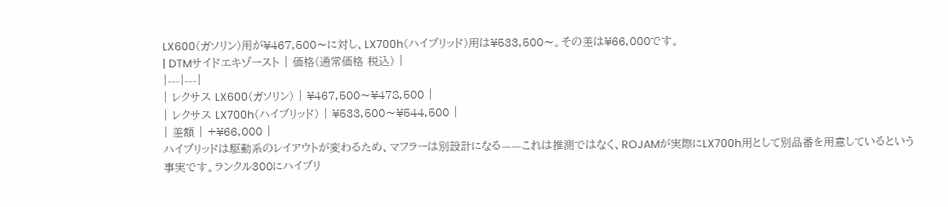LX600(ガソリン)用が¥467,500〜に対し、LX700h(ハイブリッド)用は¥533,500〜。その差は¥66,000です。
| DTMサイドエキゾースト | 価格(通常価格 税込) |
|---|---|
| レクサス LX600(ガソリン) | ¥467,500〜¥478,500 |
| レクサス LX700h(ハイブリッド) | ¥533,500〜¥544,500 |
| 差額 | +¥66,000 |
ハイブリッドは駆動系のレイアウトが変わるため、マフラーは別設計になる——これは推測ではなく、ROJAMが実際にLX700h用として別品番を用意しているという事実です。ランクル300にハイブリ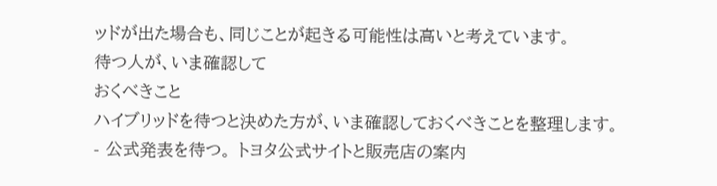ッドが出た場合も、同じことが起きる可能性は高いと考えています。
待つ人が、いま確認して
おくべきこと
ハイブリッドを待つと決めた方が、いま確認しておくべきことを整理します。
- 公式発表を待つ。 トヨタ公式サイトと販売店の案内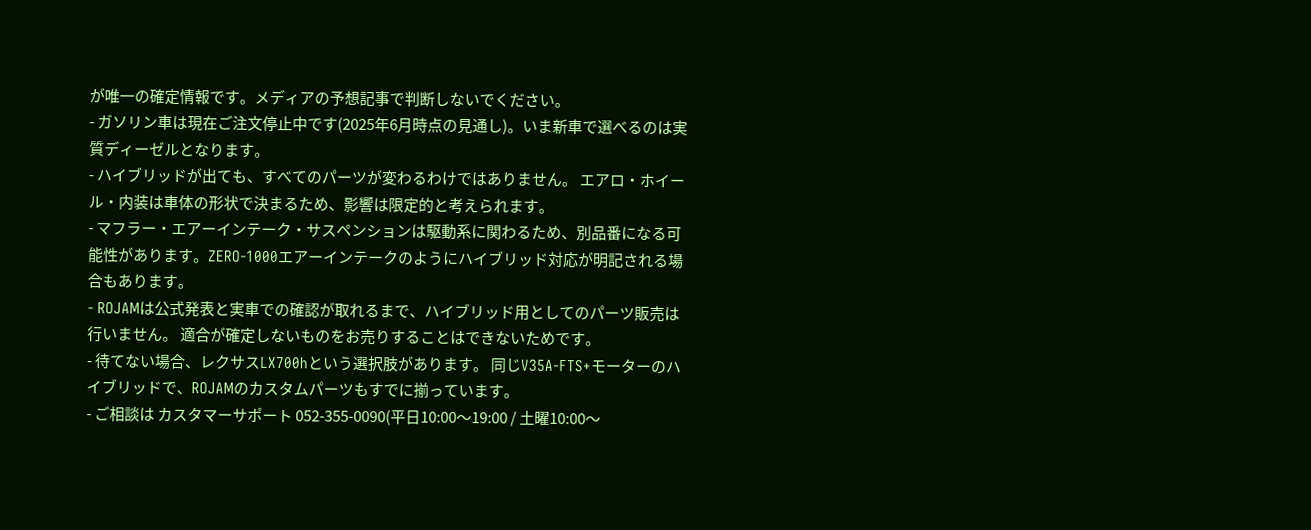が唯一の確定情報です。メディアの予想記事で判断しないでください。
- ガソリン車は現在ご注文停止中です(2025年6月時点の見通し)。いま新車で選べるのは実質ディーゼルとなります。
- ハイブリッドが出ても、すべてのパーツが変わるわけではありません。 エアロ・ホイール・内装は車体の形状で決まるため、影響は限定的と考えられます。
- マフラー・エアーインテーク・サスペンションは駆動系に関わるため、別品番になる可能性があります。ZERO-1000エアーインテークのようにハイブリッド対応が明記される場合もあります。
- ROJAMは公式発表と実車での確認が取れるまで、ハイブリッド用としてのパーツ販売は行いません。 適合が確定しないものをお売りすることはできないためです。
- 待てない場合、レクサスLX700hという選択肢があります。 同じV35A-FTS+モーターのハイブリッドで、ROJAMのカスタムパーツもすでに揃っています。
- ご相談は カスタマーサポート 052-355-0090(平日10:00〜19:00 / 土曜10:00〜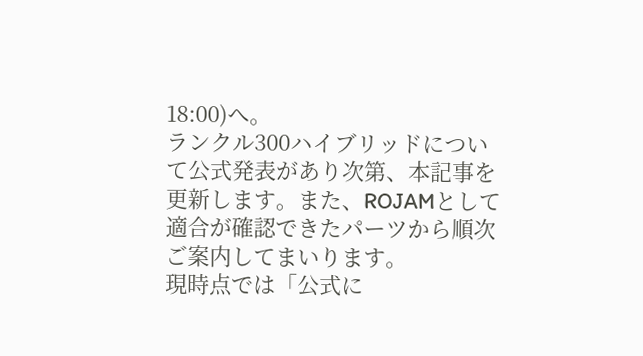18:00)へ。
ランクル300ハイブリッドについて公式発表があり次第、本記事を更新します。また、ROJAMとして適合が確認できたパーツから順次ご案内してまいります。
現時点では「公式に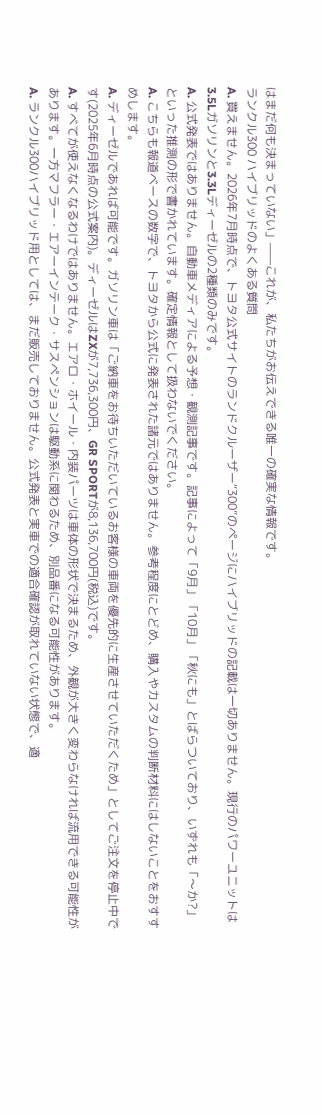はまだ何も決まっていない」——これが、私たちがお伝えできる唯一の確実な情報です。
ランクル300 ハイブリッドのよくある質問
A. 買えません。2026年7月時点で、トヨタ公式サイトのランドクルーザー“300”のページにハイブリッドの記載は一切ありません。現行のパワーユニットは3.5Lガソリンと3.3Lディーゼルの2種類のみです。
A. 公式発表ではありません。自動車メディアによる予想・観測記事です。記事によって「9月」「10月」「秋にも」とばらついており、いずれも「〜か?」といった推測の形で書かれています。確定情報として扱わないでください。
A. こちらも報道ベースの数字で、トヨタから公式に発表された諸元ではありません。参考程度にとどめ、購入やカスタムの判断材料にはしないことをおすすめします。
A. ディーゼルであれば可能です。ガソリン車は「ご納車をお待ちいただいているお客様の車両を優先的に生産させていただくため」としてご注文を停止中です(2025年6月時点の公式案内)。ディーゼルはZXが7,736,300円、GR SPORTが8,136,700円(税込)です。
A. すべてが使えなくなるわけではありません。エアロ・ホイール・内装パーツは車体の形状で決まるため、外観が大きく変わらなければ流用できる可能性があります。一方マフラー・エアーインテーク・サスペンションは駆動系に関わるため、別品番になる可能性があります。
A. ランクル300ハイブリッド用としては、まだ販売しておりません。公式発表と実車での適合確認が取れていない状態で、適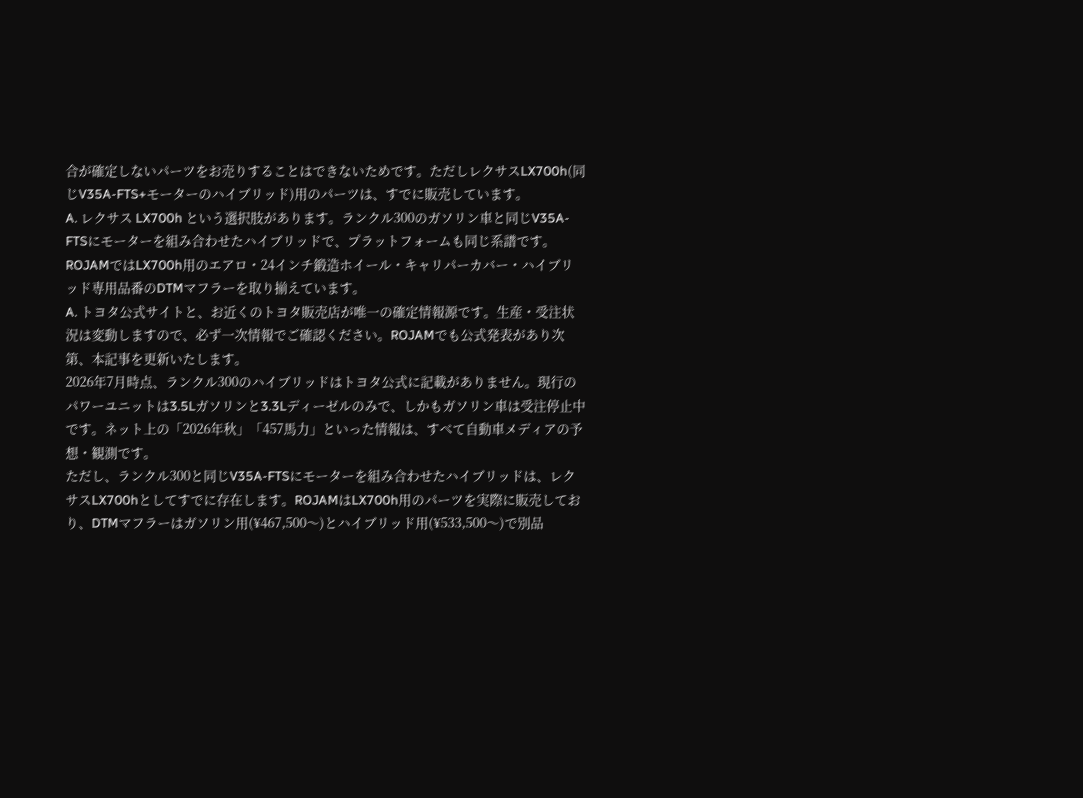合が確定しないパーツをお売りすることはできないためです。ただしレクサスLX700h(同じV35A-FTS+モーターのハイブリッド)用のパーツは、すでに販売しています。
A. レクサス LX700h という選択肢があります。ランクル300のガソリン車と同じV35A-FTSにモーターを組み合わせたハイブリッドで、プラットフォームも同じ系譜です。ROJAMではLX700h用のエアロ・24インチ鍛造ホイール・キャリパーカバー・ハイブリッド専用品番のDTMマフラーを取り揃えています。
A. トヨタ公式サイトと、お近くのトヨタ販売店が唯一の確定情報源です。生産・受注状況は変動しますので、必ず一次情報でご確認ください。ROJAMでも公式発表があり次第、本記事を更新いたします。
2026年7月時点、ランクル300のハイブリッドはトヨタ公式に記載がありません。現行のパワーユニットは3.5Lガソリンと3.3Lディーゼルのみで、しかもガソリン車は受注停止中です。ネット上の「2026年秋」「457馬力」といった情報は、すべて自動車メディアの予想・観測です。
ただし、ランクル300と同じV35A-FTSにモーターを組み合わせたハイブリッドは、レクサスLX700hとしてすでに存在します。ROJAMはLX700h用のパーツを実際に販売しており、DTMマフラーはガソリン用(¥467,500〜)とハイブリッド用(¥533,500〜)で別品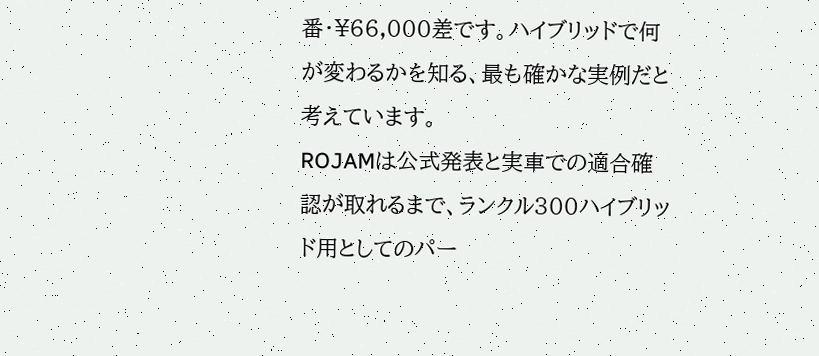番・¥66,000差です。ハイブリッドで何が変わるかを知る、最も確かな実例だと考えています。
ROJAMは公式発表と実車での適合確認が取れるまで、ランクル300ハイブリッド用としてのパー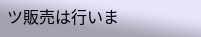ツ販売は行いま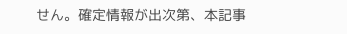せん。確定情報が出次第、本記事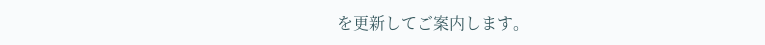を更新してご案内します。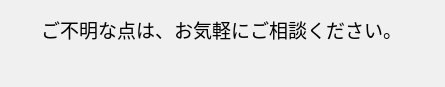ご不明な点は、お気軽にご相談ください。